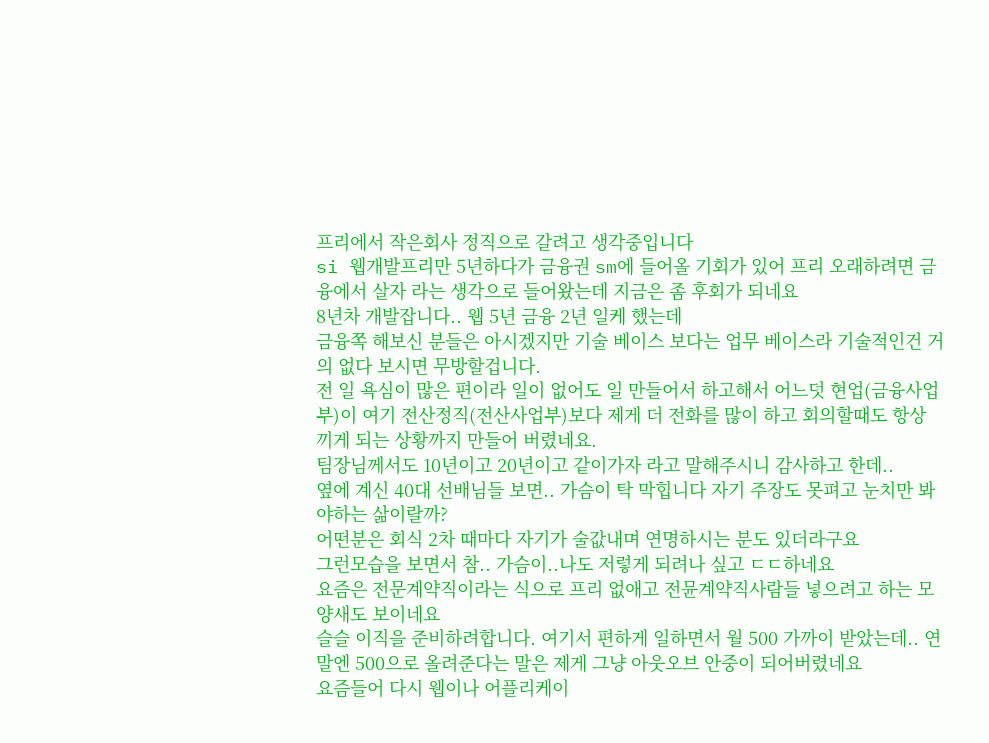프리에서 작은회사 정직으로 갈려고 생각중입니다
si 웹개발프리만 5년하다가 금융권 sm에 들어올 기회가 있어 프리 오래하려면 금융에서 살자 라는 생각으로 들어왔는데 지금은 좀 후회가 되네요
8년차 개발잡니다.. 웹 5년 금융 2년 일케 했는데
금융쪽 해보신 분들은 아시겠지만 기술 베이스 보다는 업무 베이스라 기술적인건 거의 없다 보시면 무방할겁니다.
전 일 욕심이 많은 편이라 일이 없어도 일 만들어서 하고해서 어느덧 현업(금융사업부)이 여기 전산정직(전산사업부)보다 제게 더 전화를 많이 하고 회의할때도 항상 끼게 되는 상황까지 만들어 버렸네요.
팀장님께서도 10년이고 20년이고 같이가자 라고 말해주시니 감사하고 한데..
옆에 계신 40대 선배님들 보면.. 가슴이 탁 막힙니다 자기 주장도 못펴고 눈치만 봐야하는 삶이랄까?
어떤분은 회식 2차 때마다 자기가 술값내며 연명하시는 분도 있더라구요
그런모습을 보면서 참.. 가슴이..나도 저렇게 되려나 싶고 ㄷㄷ하네요
요즘은 전문계약직이라는 식으로 프리 없애고 전뮨계약직사람들 넣으려고 하는 모양새도 보이네요
슬슬 이직을 준비하려합니다. 여기서 편하게 일하면서 월 500 가까이 받았는데.. 연말엔 500으로 올려준다는 말은 제게 그냥 아웃오브 안중이 되어버렸네요
요즘들어 다시 웹이나 어플리케이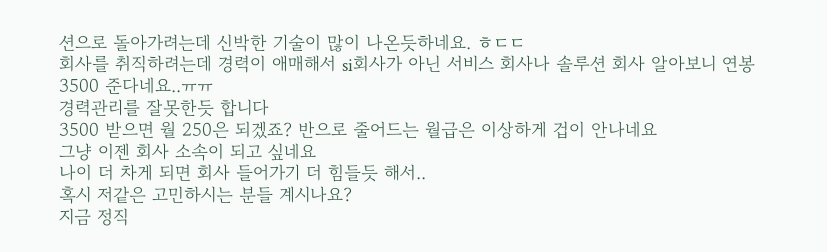션으로 돌아가려는데 신박한 기술이 많이 나온듯하네요. ㅎㄷㄷ
회사를 취직하려는데 경력이 애매해서 si회사가 아닌 서비스 회사나 솔루션 회사 알아보니 연봉 3500 준다네요..ㅠㅠ
경력관리를 잘못한듯 합니다
3500 받으면 월 250은 되겠죠? 반으로 줄어드는 월급은 이상하게 겁이 안나네요
그냥 이젠 회사 소속이 되고 싶네요
나이 더 차게 되면 회사 들어가기 더 힘들듯 해서..
혹시 저같은 고민하시는 분들 계시나요?
지금 정직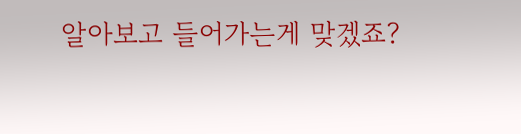알아보고 들어가는게 맞겠죠?